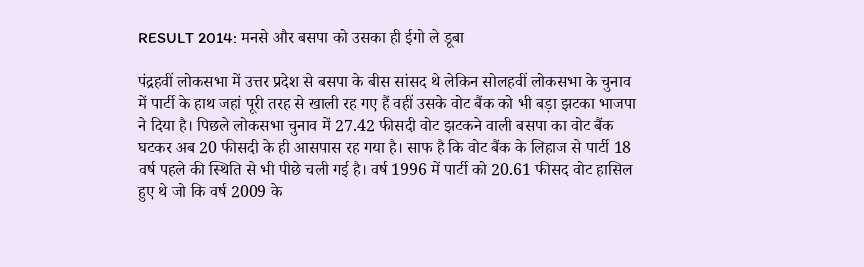RESULT 2014: मनसे और बसपा को उसका ही ईगो ले डूबा

पंद्रहवीं लोकसभा में उत्तर प्रदेश से बसपा के बीस सांसद थे लेकिन सोलहवीं लोकसभा के चुनाव में पार्टी के हाथ जहां पूरी तरह से खाली रह गए हैं वहीं उसके वोट बैंक को भी बड़ा झटका भाजपा ने दिया है। पिछले लोकसभा चुनाव में 27.42 फीसदी वोट झटकने वाली बसपा का वोट बैंक घटकर अब 20 फीसदी के ही आसपास रह गया है। साफ है कि वोट बैंक के लिहाज से पार्टी 18 वर्ष पहले की स्थिति से भी पीछे चली गई है। वर्ष 1996 में पार्टी को 20.61 फीसद वोट हासिल हुए थे जो कि वर्ष 2009 के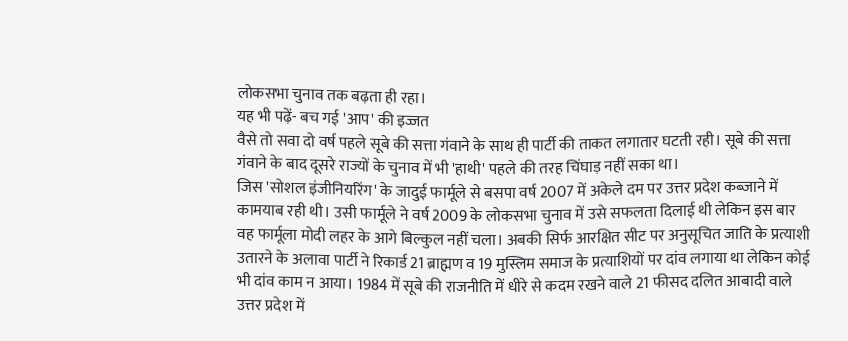लोकसभा चुनाव तक बढ़ता ही रहा।
यह भी पढ़ें- बच गई 'आप' की इज्जत
वैसे तो सवा दो वर्ष पहले सूबे की सत्ता गंवाने के साथ ही पार्टी की ताकत लगातार घटती रही। सूबे की सत्ता गंवाने के बाद दूसरे राज्यों के चुनाव में भी 'हाथी' पहले की तरह चिंघाड़ नहीं सका था।
जिस 'सोशल इंजीनियरिंग' के जादुई फार्मूले से बसपा वर्ष 2007 में अकेले दम पर उत्तर प्रदेश कब्जाने में कामयाब रही थी। उसी फार्मूले ने वर्ष 2009 के लोकसभा चुनाव में उसे सफलता दिलाई थी लेकिन इस बार वह फार्मूला मोदी लहर के आगे बिल्कुल नहीं चला। अबकी सिर्फ आरक्षित सीट पर अनुसूचित जाति के प्रत्याशी उतारने के अलावा पार्टी ने रिकार्ड 21 ब्राह्मण व 19 मुस्लिम समाज के प्रत्याशियों पर दांव लगाया था लेकिन कोई भी दांव काम न आया। 1984 में सूबे की राजनीति में धीरे से कदम रखने वाले 21 फीसद दलित आबादी वाले उत्तर प्रदेश में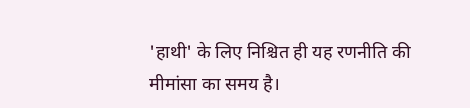'हाथी' के लिए निश्चित ही यह रणनीति की मीमांसा का समय है।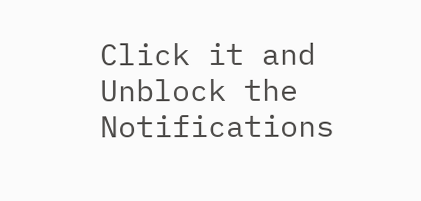Click it and Unblock the Notifications